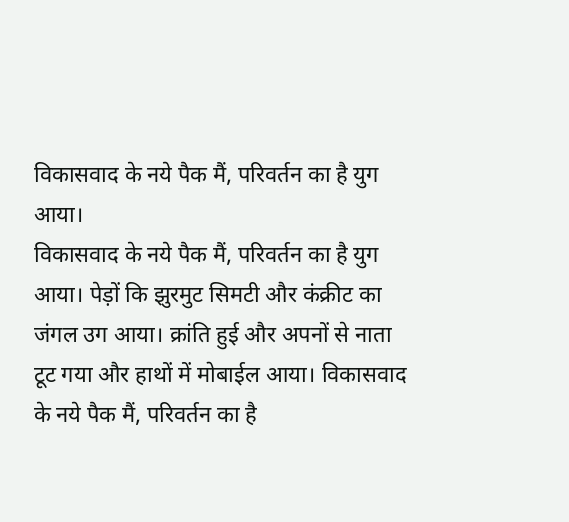विकासवाद के नये पैक मैं, परिवर्तन का है युग आया।
विकासवाद के नये पैक मैं, परिवर्तन का है युग आया। पेड़ों कि झुरमुट सिमटी और कंक्रीट का जंगल उग आया। क्रांति हुई और अपनों से नाता टूट गया और हाथों में मोबाईल आया। विकासवाद के नये पैक मैं, परिवर्तन का है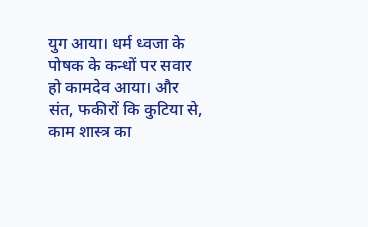युग आया। धर्म ध्वजा के पोषक के कन्धों पर सवार हो कामदेव आया। और संत, फकीरों कि कुटिया से, काम शास्त्र का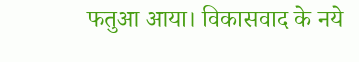फतुआ आया। विकासवाद के नये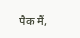पैक मैं,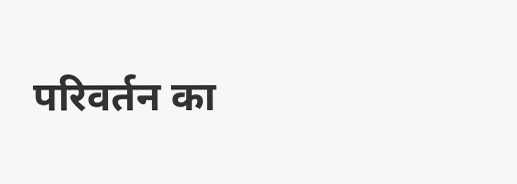परिवर्तन का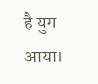है युग आया।